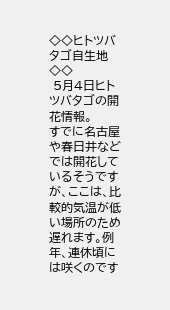◇◇ヒトツバタゴ自生地◇◇
 5月4日ヒトツバタゴの開花情報。
すでに名古屋や春日井などでは開花しているそうですが、ここは、比較的気温が低い場所のため遅れます。例年、連休頃には咲くのです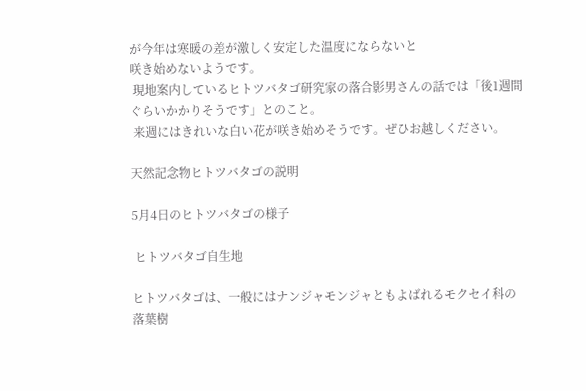が今年は寒暖の差が激しく安定した温度にならないと
咲き始めないようです。
 現地案内しているヒトツバタゴ研究家の落合影男さんの話では「後1週間ぐらいかかりそうです」とのこと。
 来週にはきれいな白い花が咲き始めそうです。ぜひお越しください。

天然記念物ヒトツバタゴの説明

5月4日のヒトツバタゴの様子

 ヒトツバタゴ自生地

ヒトツバタゴは、一般にはナンジャモンジャともよばれるモクセイ科の落葉樹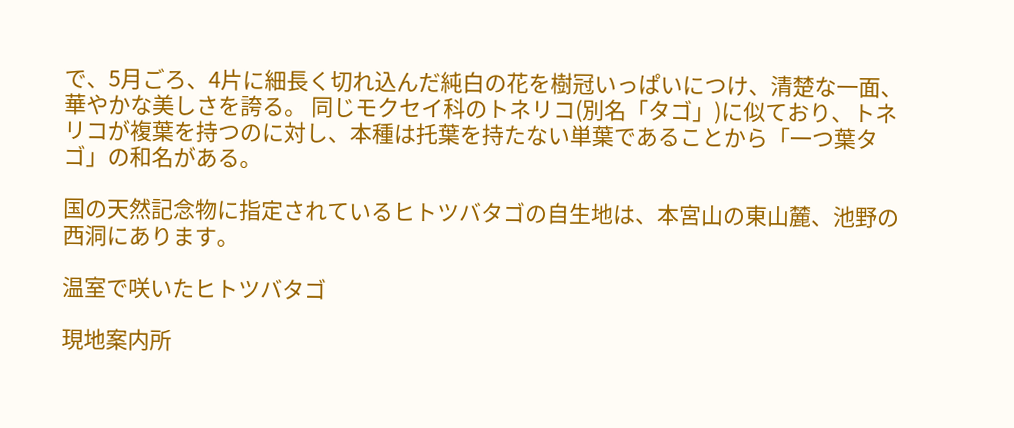で、5月ごろ、4片に細長く切れ込んだ純白の花を樹冠いっぱいにつけ、清楚な一面、華やかな美しさを誇る。 同じモクセイ科のトネリコ(別名「タゴ」)に似ており、トネリコが複葉を持つのに対し、本種は托葉を持たない単葉であることから「一つ葉タゴ」の和名がある。

国の天然記念物に指定されているヒトツバタゴの自生地は、本宮山の東山麓、池野の西洞にあります。

温室で咲いたヒトツバタゴ

現地案内所